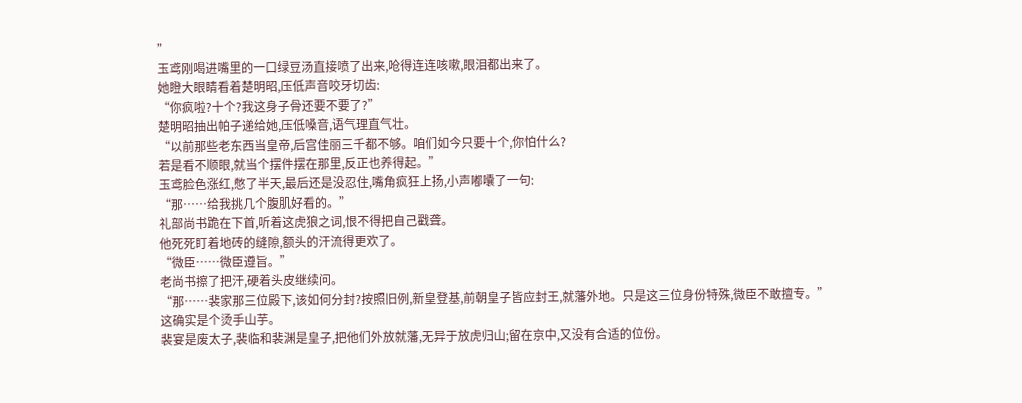”
玉鸢刚喝进嘴里的一口绿豆汤直接喷了出来,呛得连连咳嗽,眼泪都出来了。
她瞪大眼睛看着楚明昭,压低声音咬牙切齿:
“你疯啦?十个?我这身子骨还要不要了?”
楚明昭抽出帕子递给她,压低嗓音,语气理直气壮。
“以前那些老东西当皇帝,后宫佳丽三千都不够。咱们如今只要十个,你怕什么?
若是看不顺眼,就当个摆件摆在那里,反正也养得起。”
玉鸢脸色涨红,憋了半天,最后还是没忍住,嘴角疯狂上扬,小声嘟囔了一句:
“那……给我挑几个腹肌好看的。”
礼部尚书跪在下首,听着这虎狼之词,恨不得把自己戳聋。
他死死盯着地砖的缝隙,额头的汗流得更欢了。
“微臣……微臣遵旨。”
老尚书擦了把汗,硬着头皮继续问。
“那……裴家那三位殿下,该如何分封?按照旧例,新皇登基,前朝皇子皆应封王,就藩外地。只是这三位身份特殊,微臣不敢擅专。”
这确实是个烫手山芋。
裴宴是废太子,裴临和裴渊是皇子,把他们外放就藩,无异于放虎归山;留在京中,又没有合适的位份。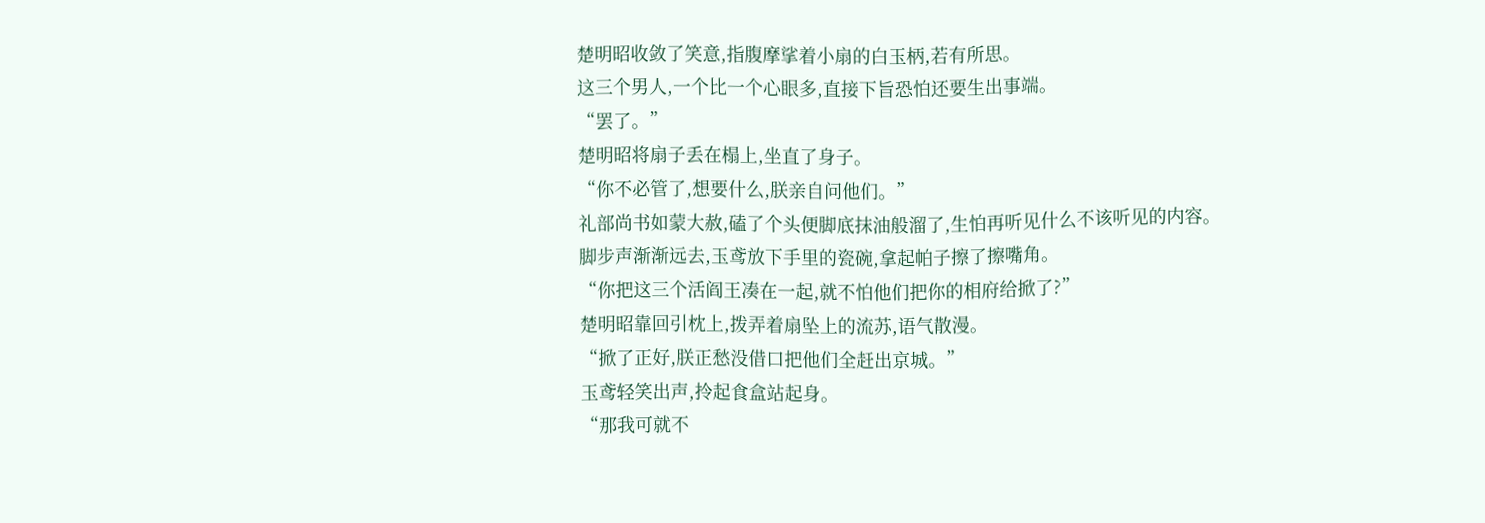楚明昭收敛了笑意,指腹摩挲着小扇的白玉柄,若有所思。
这三个男人,一个比一个心眼多,直接下旨恐怕还要生出事端。
“罢了。”
楚明昭将扇子丢在榻上,坐直了身子。
“你不必管了,想要什么,朕亲自问他们。”
礼部尚书如蒙大赦,磕了个头便脚底抹油般溜了,生怕再听见什么不该听见的内容。
脚步声渐渐远去,玉鸢放下手里的瓷碗,拿起帕子擦了擦嘴角。
“你把这三个活阎王凑在一起,就不怕他们把你的相府给掀了?”
楚明昭靠回引枕上,拨弄着扇坠上的流苏,语气散漫。
“掀了正好,朕正愁没借口把他们全赶出京城。”
玉鸢轻笑出声,拎起食盒站起身。
“那我可就不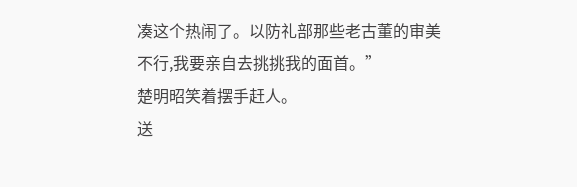凑这个热闹了。以防礼部那些老古董的审美不行,我要亲自去挑挑我的面首。”
楚明昭笑着摆手赶人。
送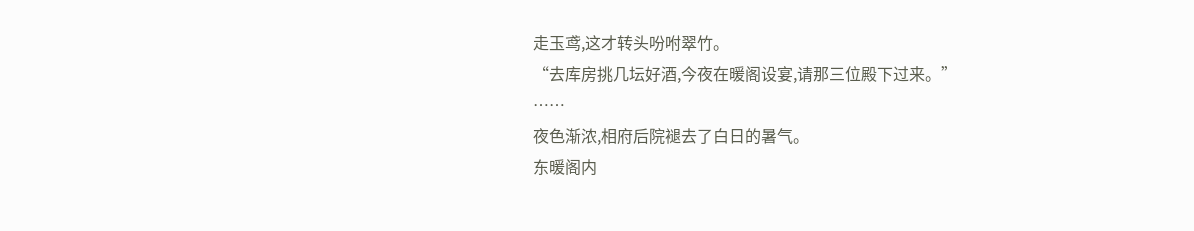走玉鸢,这才转头吩咐翠竹。
“去库房挑几坛好酒,今夜在暖阁设宴,请那三位殿下过来。”
……
夜色渐浓,相府后院褪去了白日的暑气。
东暖阁内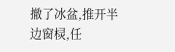撤了冰盆,推开半边窗棂,任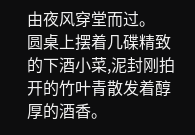由夜风穿堂而过。
圆桌上摆着几碟精致的下酒小菜,泥封刚拍开的竹叶青散发着醇厚的酒香。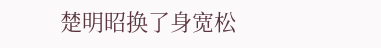楚明昭换了身宽松